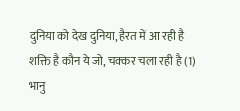दुनिया को देख दुनिया, हैरत में आ रही है
शक्ति है कौन ये जो, चक्कर चला रही है (1)
भानु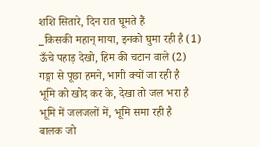शशि सितारे, दिन रात घूमते हैं
_किसकी महान् माया, इनको घुमा रही है (1)
ऊँचे पहाड़ देखो, हिम की चटान वाले (2)
गङ्गा से पूछा हमने, भागी क्यों जा रही है
भूमि को खोद कर के, देखा तो जल भरा है
भूमि में जलजलों में, भूमि समा रही है
बालक जो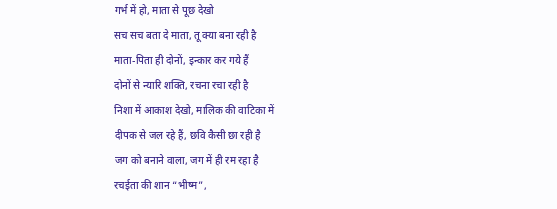गर्भ में हो, माता से पूछ देखो
सच सच बता दे माता, तू क्या बना रही है
माता-पिता ही दोनों, इन्कार कर गये हैं
दोनों से न्यारि शक्ति, रचना रचा रही है
निशा में आकाश देखो, मालिक की वाटिका में
दीपक से जल रहे हैं, छवि कैसी छा रही है
जग को बनाने वाला, जग में ही रम रहा है
रचईता की शान “भीष्म”,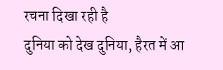रचना दिखा रही है
दुनिया को देख दुनिया, हैरत में आ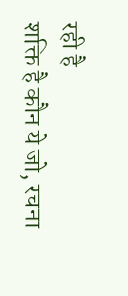रही है
शक्ति है कौन ये जो, रचना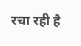रचा रही है